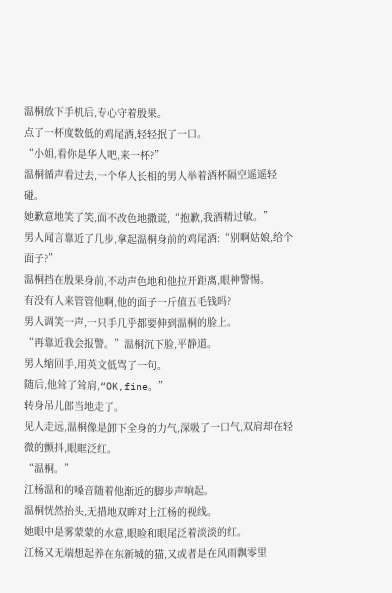温桐放下手机后,专心守着殷果。
点了一杯度数低的鸡尾酒,轻轻抿了一口。
“小姐,看你是华人吧,来一杯?”
温桐循声看过去,一个华人长相的男人举着酒杯隔空遥遥轻碰。
她歉意地笑了笑,面不改色地撒谎,“抱歉,我酒精过敏。”
男人闻言靠近了几步,拿起温桐身前的鸡尾酒:“别啊姑娘,给个面子?”
温桐挡在殷果身前,不动声色地和他拉开距离,眼神警惕。
有没有人来管管他啊,他的面子一斤值五毛钱吗?
男人调笑一声,一只手几乎都要伸到温桐的脸上。
“再靠近我会报警。”温桐沉下脸,平静道。
男人缩回手,用英文低骂了一句。
随后,他耸了耸肩,“OK,fine。”
转身吊儿郎当地走了。
见人走远,温桐像是卸下全身的力气,深吸了一口气,双肩却在轻微的颤抖,眼眶泛红。
“温桐。”
江杨温和的嗓音随着他渐近的脚步声响起。
温桐恍然抬头,无措地双眸对上江杨的视线。
她眼中是雾蒙蒙的水意,眼睑和眼尾泛着淡淡的红。
江杨又无端想起养在东新城的猫,又或者是在风雨飘零里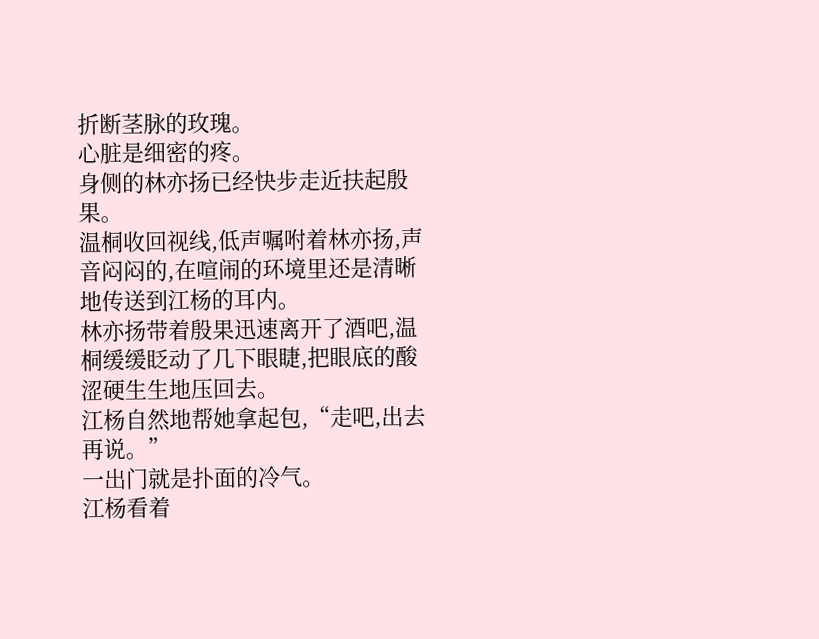折断茎脉的玫瑰。
心脏是细密的疼。
身侧的林亦扬已经快步走近扶起殷果。
温桐收回视线,低声嘱咐着林亦扬,声音闷闷的,在喧闹的环境里还是清晰地传送到江杨的耳内。
林亦扬带着殷果迅速离开了酒吧,温桐缓缓眨动了几下眼睫,把眼底的酸涩硬生生地压回去。
江杨自然地帮她拿起包,“走吧,出去再说。”
一出门就是扑面的冷气。
江杨看着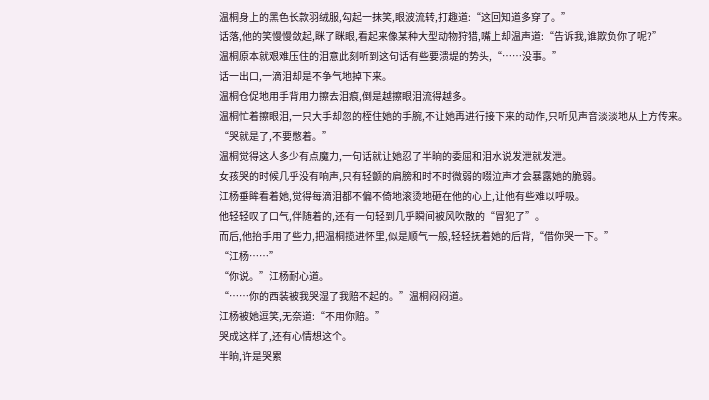温桐身上的黑色长款羽绒服,勾起一抹笑,眼波流转,打趣道:“这回知道多穿了。”
话落,他的笑慢慢敛起,眯了眯眼,看起来像某种大型动物狩猎,嘴上却温声道:“告诉我,谁欺负你了呢?”
温桐原本就艰难压住的泪意此刻听到这句话有些要溃堤的势头,“……没事。”
话一出口,一滴泪却是不争气地掉下来。
温桐仓促地用手背用力擦去泪痕,倒是越擦眼泪流得越多。
温桐忙着擦眼泪,一只大手却忽的桎住她的手腕,不让她再进行接下来的动作,只听见声音淡淡地从上方传来。
“哭就是了,不要憋着。”
温桐觉得这人多少有点魔力,一句话就让她忍了半晌的委屈和泪水说发泄就发泄。
女孩哭的时候几乎没有响声,只有轻颤的肩膀和时不时微弱的啜泣声才会暴露她的脆弱。
江杨垂眸看着她,觉得每滴泪都不偏不倚地滚烫地砸在他的心上,让他有些难以呼吸。
他轻轻叹了口气,伴随着的,还有一句轻到几乎瞬间被风吹散的“冒犯了”。
而后,他抬手用了些力,把温桐揽进怀里,似是顺气一般,轻轻抚着她的后背,“借你哭一下。”
“江杨……”
“你说。”江杨耐心道。
“……你的西装被我哭湿了我赔不起的。”温桐闷闷道。
江杨被她逗笑,无奈道:“不用你赔。”
哭成这样了,还有心情想这个。
半晌,许是哭累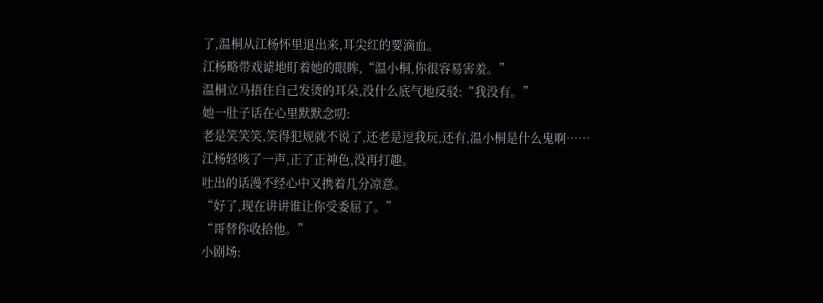了,温桐从江杨怀里退出来,耳尖红的要滴血。
江杨略带戏谑地盯着她的眼眸,“温小桐,你很容易害羞。”
温桐立马捂住自己发烫的耳朵,没什么底气地反驳:“我没有。”
她一肚子话在心里默默念叨:
老是笑笑笑,笑得犯规就不说了,还老是逗我玩,还有,温小桐是什么鬼啊……
江杨轻咳了一声,正了正神色,没再打趣。
吐出的话漫不经心中又携着几分凉意。
“好了,现在讲讲谁让你受委屈了。”
“哥替你收拾他。”
小剧场: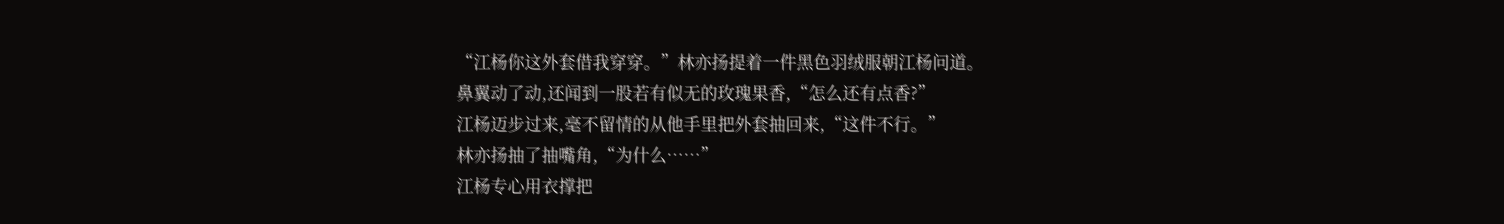“江杨你这外套借我穿穿。”林亦扬提着一件黑色羽绒服朝江杨问道。
鼻翼动了动,还闻到一股若有似无的玫瑰果香,“怎么还有点香?”
江杨迈步过来,毫不留情的从他手里把外套抽回来,“这件不行。”
林亦扬抽了抽嘴角,“为什么……”
江杨专心用衣撑把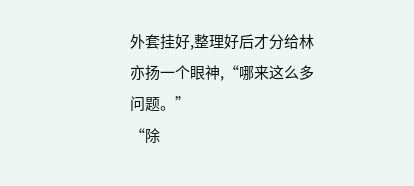外套挂好,整理好后才分给林亦扬一个眼神,“哪来这么多问题。”
“除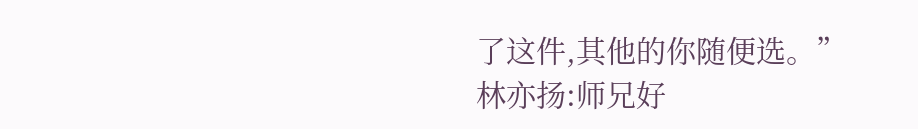了这件,其他的你随便选。”
林亦扬:师兄好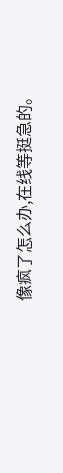像疯了怎么办,在线等挺急的。